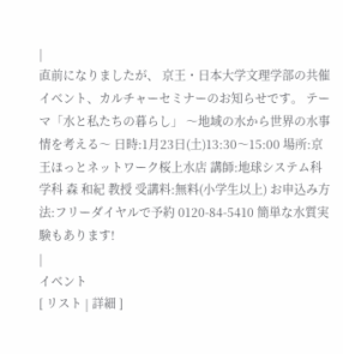|
直前になりましたが、 京王・日本大学文理学部の共催イベント、カルチャーセミナーのお知らせです。 テーマ「水と私たちの暮らし」 〜地域の水から世界の水事情を考える〜 日時:1月23日(土)13:30〜15:00 場所:京王ほっとネットワーク桜上水店 講師:地球システム科学科 森 和紀 教授 受講料:無料(小学生以上) お申込み方法:フリーダイヤルで予約 0120-84-5410 簡単な水質実験もあります!
|
イベント
[ リスト | 詳細 ]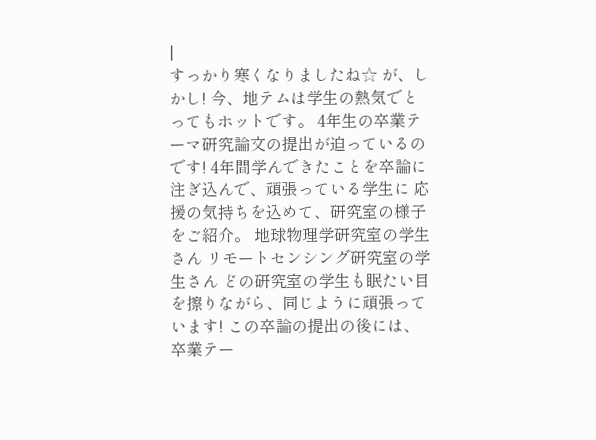|
すっかり寒くなりましたね☆ が、しかし! 今、地テムは学生の熱気でとってもホットです。 4年生の卒業テーマ研究論文の提出が迫っているのです! 4年間学んできたことを卒論に注ぎ込んで、頑張っている学生に 応援の気持ちを込めて、研究室の様子をご紹介。 地球物理学研究室の学生さん リモートセンシング研究室の学生さん どの研究室の学生も眠たい目を擦りながら、同じように頑張っています! この卒論の提出の後には、卒業テー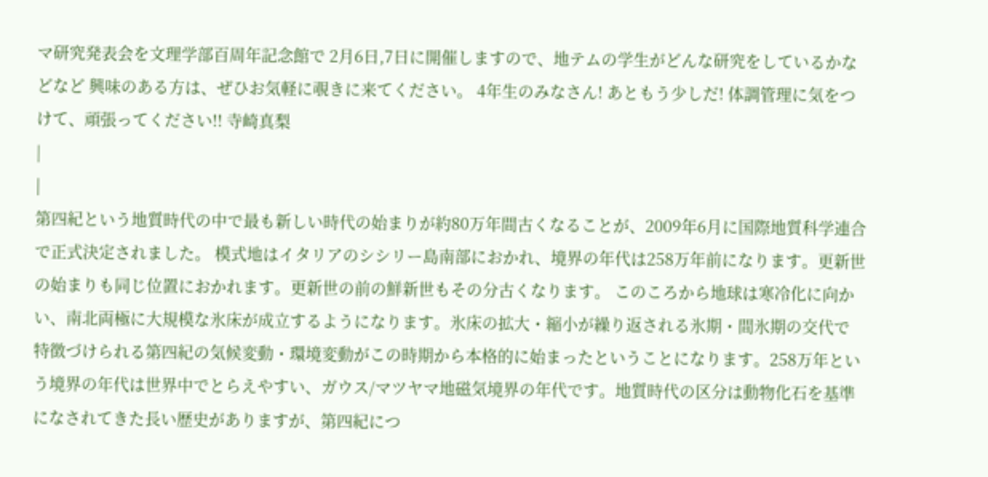マ研究発表会を文理学部百周年記念館で 2月6日,7日に開催しますので、地テムの学生がどんな研究をしているかなどなど 興味のある方は、ぜひお気軽に覗きに来てください。 4年生のみなさん! あともう少しだ! 体調管理に気をつけて、頑張ってください!! 寺崎真梨
|
|
第四紀という地質時代の中で最も新しい時代の始まりが約80万年間古くなることが、2009年6月に国際地質科学連合で正式決定されました。 模式地はイタリアのシシリー島南部におかれ、境界の年代は258万年前になります。更新世の始まりも同じ位置におかれます。更新世の前の鮮新世もその分古くなります。 このころから地球は寒冷化に向かい、南北両極に大規模な氷床が成立するようになります。氷床の拡大・縮小が繰り返される氷期・間氷期の交代で特徴づけられる第四紀の気候変動・環境変動がこの時期から本格的に始まったということになります。258万年という境界の年代は世界中でとらえやすい、ガウス/マツヤマ地磁気境界の年代です。地質時代の区分は動物化石を基準になされてきた長い歴史がありますが、第四紀につ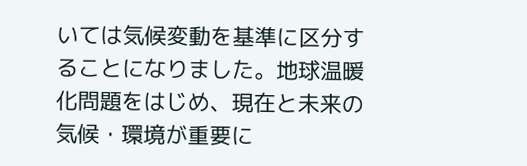いては気候変動を基準に区分することになりました。地球温暖化問題をはじめ、現在と未来の気候・環境が重要に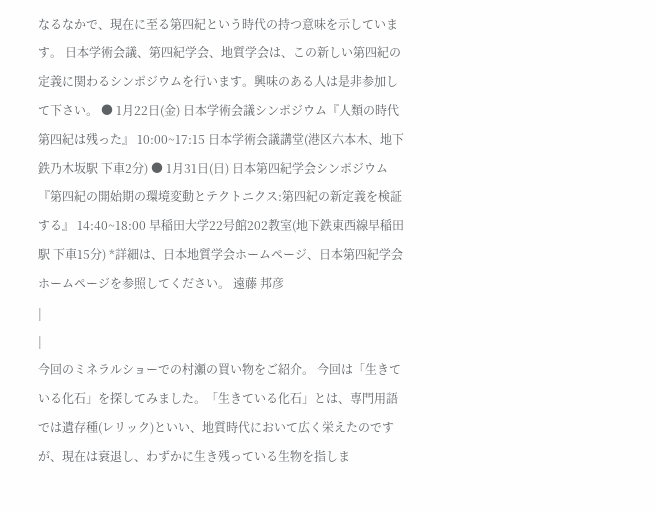なるなかで、現在に至る第四紀という時代の持つ意味を示しています。 日本学術会議、第四紀学会、地質学会は、この新しい第四紀の定義に関わるシンポジウムを行います。興味のある人は是非参加して下さい。 ● 1月22日(金) 日本学術会議シンポジウム『人類の時代 第四紀は残った』 10:00~17:15 日本学術会議講堂(港区六本木、地下鉄乃木坂駅 下車2分) ● 1月31日(日) 日本第四紀学会シンポジウム『第四紀の開始期の環境変動とテクトニクス:第四紀の新定義を検証する』 14:40~18:00 早稲田大学22号館202教室(地下鉄東西線早稲田駅 下車15分) *詳細は、日本地質学会ホームページ、日本第四紀学会ホームページを参照してください。 遠藤 邦彦
|
|
今回のミネラルショーでの村瀬の買い物をご紹介。 今回は「生きている化石」を探してみました。「生きている化石」とは、専門用語では遺存種(レリック)といい、地質時代において広く栄えたのですが、現在は衰退し、わずかに生き残っている生物を指しま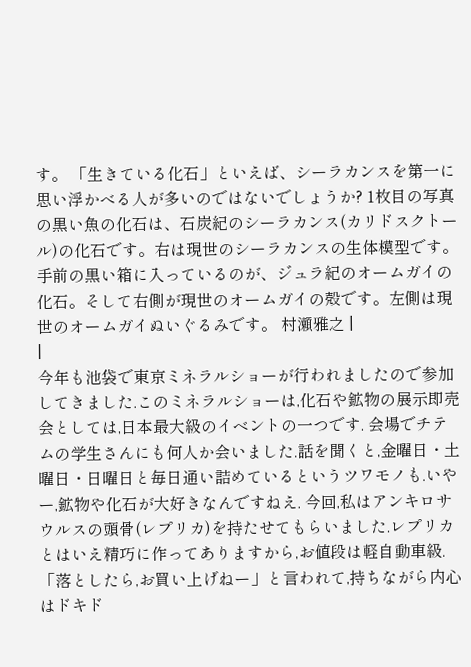す。 「生きている化石」といえば、シーラカンスを第一に思い浮かべる人が多いのではないでしょうか? 1枚目の写真の黒い魚の化石は、石炭紀のシーラカンス(カリドスクトール)の化石です。右は現世のシーラカンスの生体模型です。 手前の黒い箱に入っているのが、ジュラ紀のオームガイの化石。そして右側が現世のオームガイの殻です。左側は現世のオームガイぬいぐるみです。 村瀬雅之 |
|
今年も池袋で東京ミネラルショーが行われましたので参加してきました.このミネラルショーは,化石や鉱物の展示即売会としては,日本最大級のイベントの一つです. 会場でチテムの学生さんにも何人か会いました.話を聞くと,金曜日・土曜日・日曜日と毎日通い詰めているというツワモノも.いやー,鉱物や化石が大好きなんですねえ. 今回,私はアンキロサウルスの頭骨(レプリカ)を持たせてもらいました.レプリカとはいえ精巧に作ってありますから,お値段は軽自動車級.「落としたら,お買い上げねー」と言われて,持ちながら内心はドキド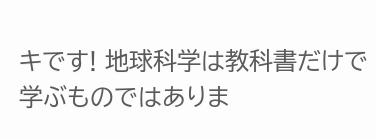キです! 地球科学は教科書だけで学ぶものではありま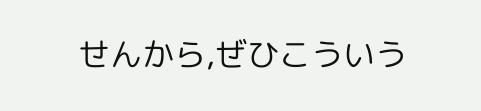せんから,ぜひこういう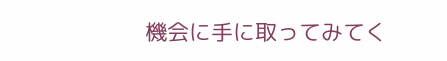機会に手に取ってみてく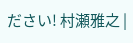ださい! 村瀬雅之 |